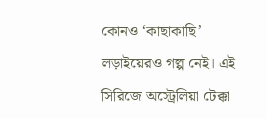কোনও ‘কাছাকাছি’ লড়াইয়েরও গল্প নেই। এই সিরিজে অস্ট্রেলিয়া টেক্কা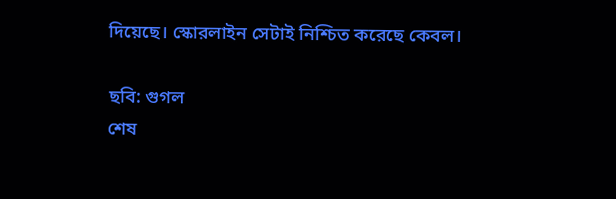দিয়েছে। স্কোরলাইন সেটাই নিশ্চিত করেছে কেবল।

ছবি: গুগল
শেষ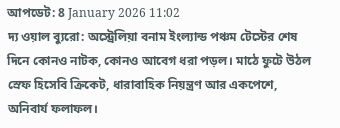আপডেট: 8 January 2026 11:02
দ্য ওয়াল ব্যুরো: অস্ট্রেলিয়া বনাম ইংল্যান্ড পঞ্চম টেস্টের শেষ দিনে কোনও নাটক, কোনও আবেগ ধরা পড়ল। মাঠে ফুটে উঠল স্রেফ হিসেবি ক্রিকেট, ধারাবাহিক নিয়ন্ত্রণ আর একপেশে, অনিবার্য ফলাফল।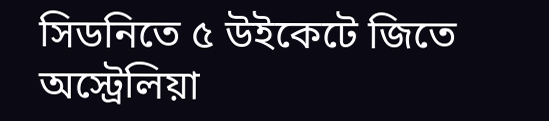সিডনিতে ৫ উইকেটে জিতে অস্ট্রেলিয়া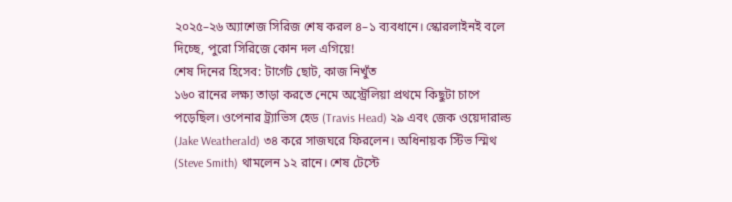২০২৫–২৬ অ্যাশেজ সিরিজ শেষ করল ৪–১ ব্যবধানে। স্কোরলাইনই বলে দিচ্ছে, পুরো সিরিজে কোন দল এগিয়ে!
শেষ দিনের হিসেব: টার্গেট ছোট, কাজ নিখুঁত
১৬০ রানের লক্ষ্য তাড়া করতে নেমে অস্ট্রেলিয়া প্রথমে কিছুটা চাপে পড়েছিল। ওপেনার ট্র্যাভিস হেড (Travis Head) ২৯ এবং জেক ওয়েদারাল্ড (Jake Weatherald) ৩৪ করে সাজঘরে ফিরলেন। অধিনায়ক স্টিভ স্মিথ (Steve Smith) থামলেন ১২ রানে। শেষ টেস্টে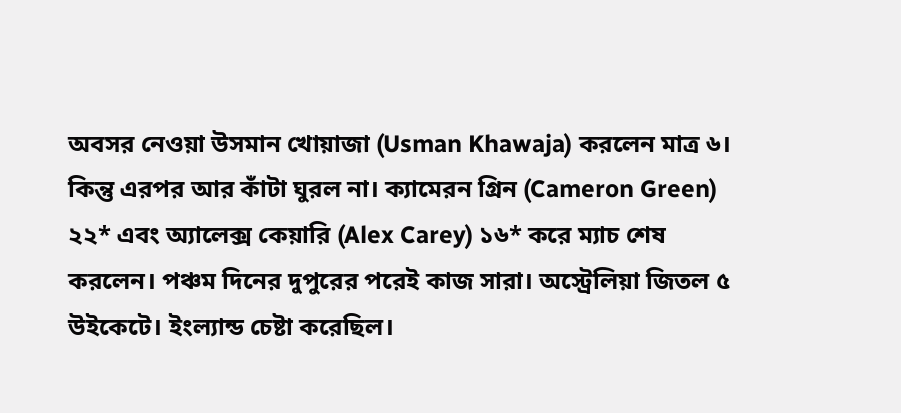অবসর নেওয়া উসমান খোয়াজা (Usman Khawaja) করলেন মাত্র ৬।
কিন্তু এরপর আর কাঁটা ঘুরল না। ক্যামেরন গ্রিন (Cameron Green) ২২* এবং অ্যালেক্স কেয়ারি (Alex Carey) ১৬* করে ম্যাচ শেষ করলেন। পঞ্চম দিনের দুপুরের পরেই কাজ সারা। অস্ট্রেলিয়া জিতল ৫ উইকেটে। ইংল্যান্ড চেষ্টা করেছিল।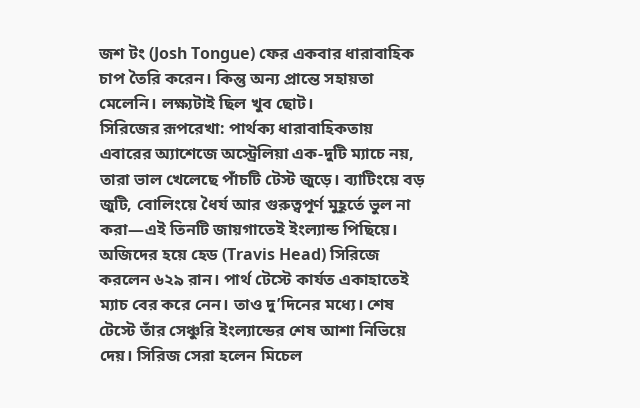জশ টং (Josh Tongue) ফের একবার ধারাবাহিক চাপ তৈরি করেন। কিন্তু অন্য প্রান্তে সহায়তা মেলেনি। লক্ষ্যটাই ছিল খুব ছোট।
সিরিজের রূপরেখা: পার্থক্য ধারাবাহিকতায়
এবারের অ্যাশেজে অস্ট্রেলিয়া এক-দুটি ম্যাচে নয়, তারা ভাল খেলেছে পাঁচটি টেস্ট জুড়ে। ব্যাটিংয়ে বড় জুটি, বোলিংয়ে ধৈর্য আর গুরুত্বপূর্ণ মুহূর্তে ভুল না করা—এই তিনটি জায়গাতেই ইংল্যান্ড পিছিয়ে। অজিদের হয়ে হেড (Travis Head) সিরিজে করলেন ৬২৯ রান। পার্থ টেস্টে কার্যত একাহাতেই ম্যাচ বের করে নেন। তাও দু’দিনের মধ্যে। শেষ টেস্টে তাঁর সেঞ্চুরি ইংল্যান্ডের শেষ আশা নিভিয়ে দেয়। সিরিজ সেরা হলেন মিচেল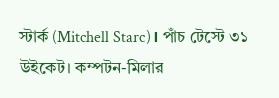স্টার্ক (Mitchell Starc)। পাঁচ টেস্টে ৩১ উইকেট। কম্পটন-মিলার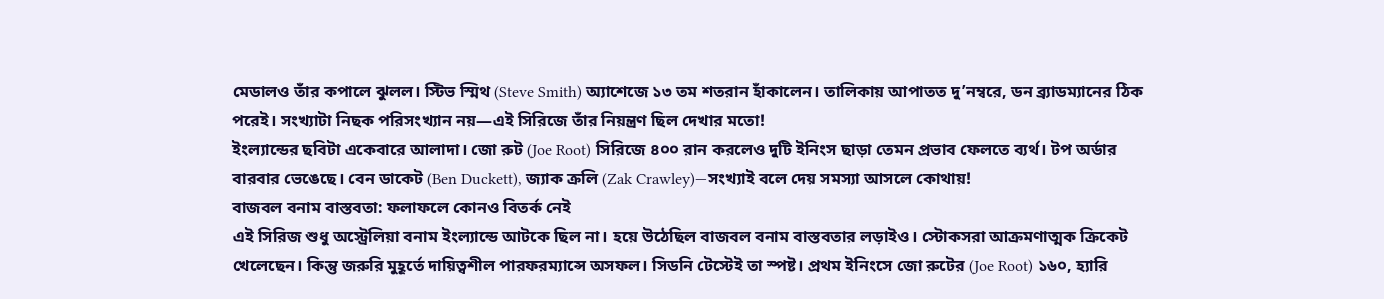মেডালও তাঁর কপালে ঝুলল। স্টিভ স্মিথ (Steve Smith) অ্যাশেজে ১৩ তম শতরান হাঁকালেন। তালিকায় আপাতত দু’নম্বরে, ডন ব্র্যাডম্যানের ঠিক পরেই। সংখ্যাটা নিছক পরিসংখ্যান নয়—এই সিরিজে তাঁর নিয়ন্ত্রণ ছিল দেখার মতো!
ইংল্যান্ডের ছবিটা একেবারে আলাদা। জো রুট (Joe Root) সিরিজে ৪০০ রান করলেও দুটি ইনিংস ছাড়া তেমন প্রভাব ফেলতে ব্যর্থ। টপ অর্ডার বারবার ভেঙেছে। বেন ডাকেট (Ben Duckett), জ্যাক ক্রলি (Zak Crawley)—সংখ্যাই বলে দেয় সমস্যা আসলে কোথায়!
বাজবল বনাম বাস্তবতা: ফলাফলে কোনও বিতর্ক নেই
এই সিরিজ শুধু অস্ট্রেলিয়া বনাম ইংল্যান্ডে আটকে ছিল না। হয়ে উঠেছিল বাজবল বনাম বাস্তবতার লড়াইও। স্টোকসরা আক্রমণাত্মক ক্রিকেট খেলেছেন। কিন্তু জরুরি মুহূর্তে দায়িত্বশীল পারফরম্যান্সে অসফল। সিডনি টেস্টেই তা স্পষ্ট। প্রথম ইনিংসে জো রুটের (Joe Root) ১৬০, হ্যারি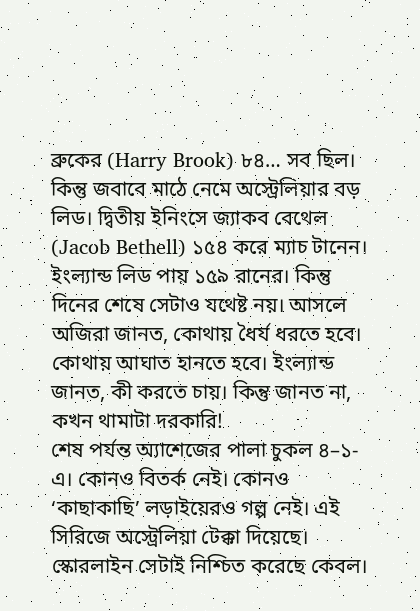ব্রুকের (Harry Brook) ৮৪… সব ছিল। কিন্তু জবাবে মাঠে নেমে অস্ট্রেলিয়ার বড় লিড। দ্বিতীয় ইনিংসে জ্যাকব বেথেল (Jacob Bethell) ১৫৪ করে ম্যাচ টানেন। ইংল্যান্ড লিড পায় ১৫৯ রানের। কিন্তু দিনের শেষে সেটাও যথেষ্ট নয়। আসলে অজিরা জানত, কোথায় ধৈর্য ধরতে হবে। কোথায় আঘাত হানতে হবে। ইংল্যান্ড জানত, কী করতে চায়। কিন্তু জানত না, কখন থামাটা দরকারি!
শেষ পর্যন্ত অ্যাশেজের পালা চুকল ৪–১-এ। কোনও বিতর্ক নেই। কোনও ‘কাছাকাছি’ লড়াইয়েরও গল্প নেই। এই সিরিজে অস্ট্রেলিয়া টেক্কা দিয়েছে। স্কোরলাইন সেটাই নিশ্চিত করেছে কেবল।